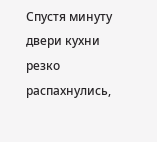Спустя минуту двери кухни резко распахнулись,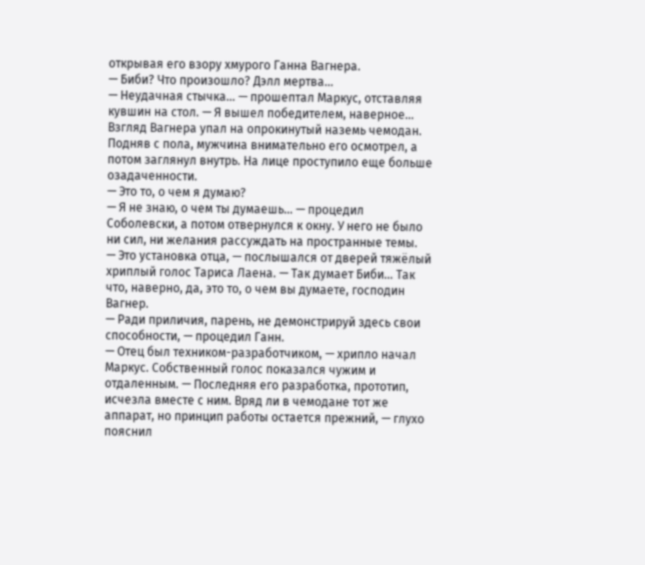открывая его взору хмурого Ганна Вагнера.
— Биби? Что произошло? Дэлл мертва…
— Неудачная стычка… — прошептал Маркус, отставляя кувшин на стол. — Я вышел победителем, наверное…
Взгляд Вагнера упал на опрокинутый наземь чемодан. Подняв с пола, мужчина внимательно его осмотрел, а потом заглянул внутрь. На лице проступило еще больше озадаченности.
— Это то, о чем я думаю?
— Я не знаю, о чем ты думаешь… — процедил Соболевски, а потом отвернулся к окну. У него не было ни сил, ни желания рассуждать на пространные темы.
— Это установка отца, — послышался от дверей тяжёлый хриплый голос Тариса Лаена. — Так думает Биби… Так что, наверно, да, это то, о чем вы думаете, господин Вагнер.
— Ради приличия, парень, не демонстрируй здесь свои способности, — процедил Ганн.
— Отец был техником-разработчиком, — хрипло начал Маркус. Собственный голос показался чужим и отдаленным. — Последняя его разработка, прототип, исчезла вместе с ним. Вряд ли в чемодане тот же аппарат, но принцип работы остается прежний, — глухо пояснил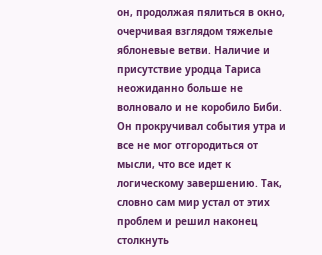он, продолжая пялиться в окно, очерчивая взглядом тяжелые яблоневые ветви. Наличие и присутствие уродца Тариса неожиданно больше не волновало и не коробило Биби. Он прокручивал события утра и все не мог отгородиться от мысли, что все идет к логическому завершению. Так, словно сам мир устал от этих проблем и решил наконец столкнуть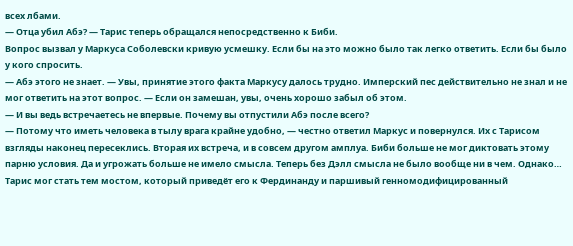всех лбами.
— Отца убил Абэ? — Тарис теперь обращался непосредственно к Биби.
Вопрос вызвал у Маркуса Соболевски кривую усмешку. Если бы на это можно было так легко ответить. Если бы было у кого спросить.
— Абэ этого не знает. — Увы, принятие этого факта Маркусу далось трудно. Имперский пес действительно не знал и не мог ответить на этот вопрос. — Если он замешан, увы, очень хорошо забыл об этом.
— И вы ведь встречаетесь не впервые. Почему вы отпустили Абэ после всего?
— Потому что иметь человека в тылу врага крайне удобно, — честно ответил Маркус и повернулся. Их с Тарисом взгляды наконец пересеклись. Вторая их встреча, и в совсем другом амплуа. Биби больше не мог диктовать этому парню условия. Да и угрожать больше не имело смысла. Теперь без Дэлл смысла не было вообще ни в чем. Однако… Тарис мог стать тем мостом, который приведёт его к Фердинанду и паршивый генномодифицированный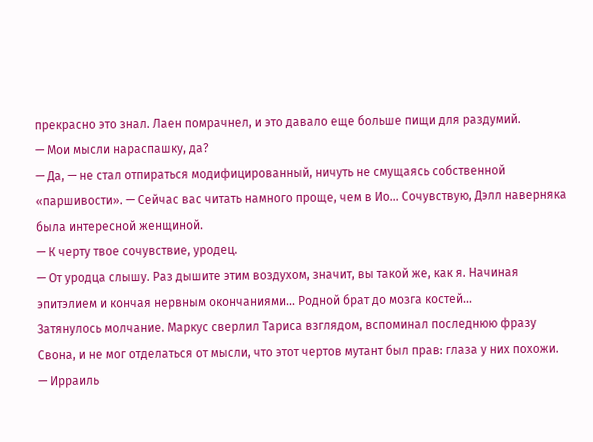прекрасно это знал. Лаен помрачнел, и это давало еще больше пищи для раздумий.
— Мои мысли нараспашку, да?
— Да, — не стал отпираться модифицированный, ничуть не смущаясь собственной «паршивости». — Сейчас вас читать намного проще, чем в Ио… Сочувствую, Дэлл наверняка была интересной женщиной.
— К черту твое сочувствие, уродец.
— От уродца слышу. Раз дышите этим воздухом, значит, вы такой же, как я. Начиная эпитэлием и кончая нервным окончаниями… Родной брат до мозга костей…
Затянулось молчание. Маркус сверлил Тариса взглядом, вспоминал последнюю фразу Свона, и не мог отделаться от мысли, что этот чертов мутант был прав: глаза у них похожи.
— Ирраиль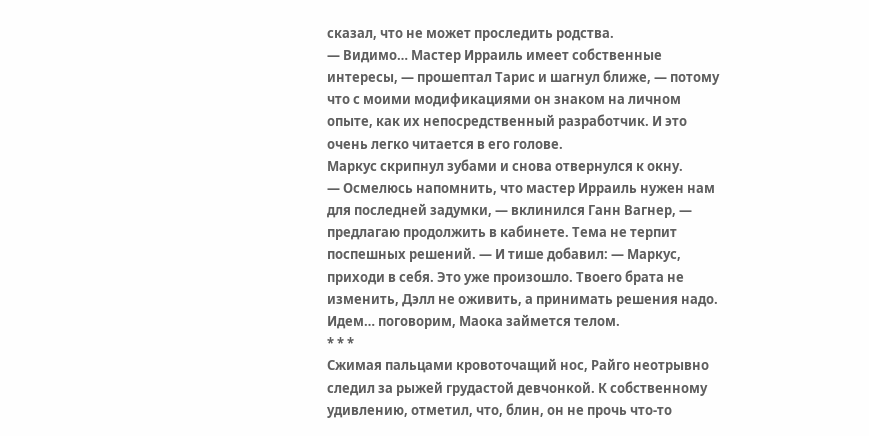сказал, что не может проследить родства.
— Видимо… Мастер Ирраиль имеет собственные интересы, — прошептал Тарис и шагнул ближе, — потому что с моими модификациями он знаком на личном опыте, как их непосредственный разработчик. И это очень легко читается в его голове.
Маркус скрипнул зубами и снова отвернулся к окну.
— Осмелюсь напомнить, что мастер Ирраиль нужен нам для последней задумки, — вклинился Ганн Вагнер, — предлагаю продолжить в кабинете. Тема не терпит поспешных решений. — И тише добавил: — Маркус, приходи в себя. Это уже произошло. Твоего брата не изменить, Дэлл не оживить, а принимать решения надо. Идем… поговорим, Маока займется телом.
* * *
Сжимая пальцами кровоточащий нос, Райго неотрывно следил за рыжей грудастой девчонкой. К собственному удивлению, отметил, что, блин, он не прочь что-то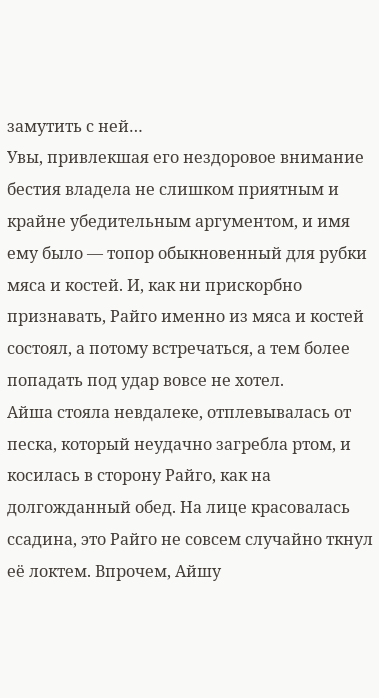замутить с ней…
Увы, привлекшая его нездоровое внимание бестия владела не слишком приятным и крайне убедительным аргументом, и имя ему было — топор обыкновенный для рубки мяса и костей. И, как ни прискорбно признавать, Райго именно из мяса и костей состоял, а потому встречаться, а тем более попадать под удар вовсе не хотел.
Айша стояла невдалеке, отплевывалась от песка, который неудачно загребла ртом, и косилась в сторону Райго, как на долгожданный обед. На лице красовалась ссадина, это Райго не совсем случайно ткнул её локтем. Впрочем, Айшу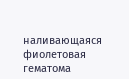наливающаяся фиолетовая гематома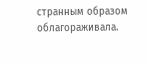странным образом облагораживала.